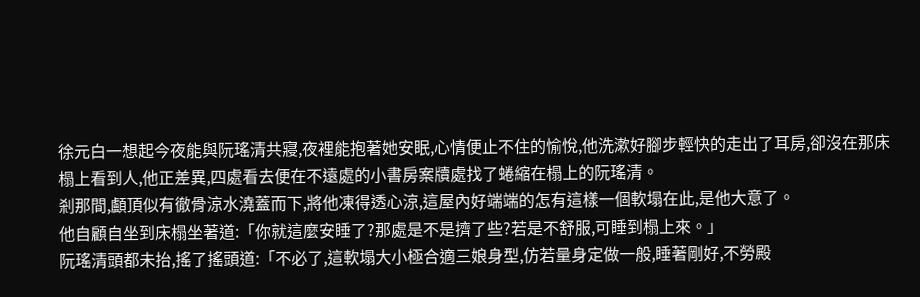徐元白一想起今夜能與阮瑤清共寢,夜裡能抱著她安眠,心情便止不住的愉悅,他洗漱好腳步輕快的走出了耳房,卻沒在那床榻上看到人,他正差異,四處看去便在不遠處的小書房案牘處找了蜷縮在榻上的阮瑤清。
剎那間,顱頂似有徹骨涼水澆蓋而下,將他凍得透心涼,這屋內好端端的怎有這樣一個軟塌在此,是他大意了。
他自顧自坐到床榻坐著道:「你就這麼安睡了?那處是不是擠了些?若是不舒服,可睡到榻上來。」
阮瑤清頭都未抬,搖了搖頭道:「不必了,這軟塌大小極合適三娘身型,仿若量身定做一般,睡著剛好,不勞殿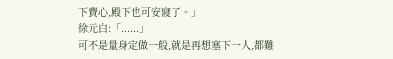下費心,殿下也可安寢了。」
徐元白:「......」
可不是量身定做一般,就是再想塞下一人,都難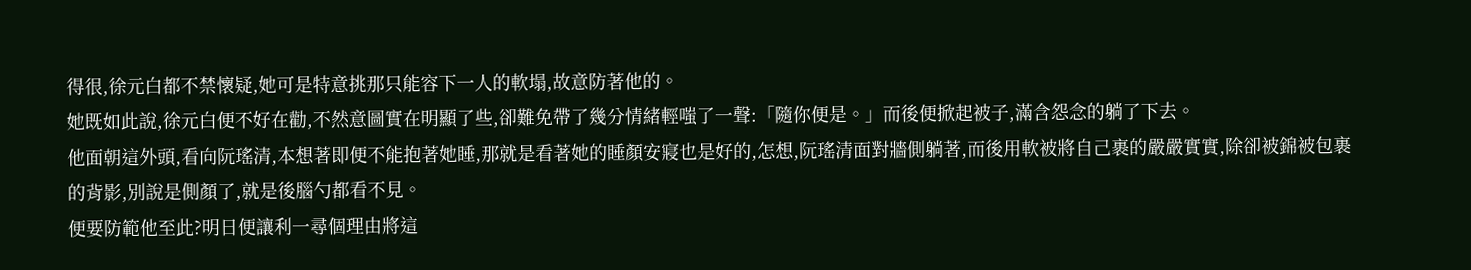得很,徐元白都不禁懷疑,她可是特意挑那只能容下一人的軟塌,故意防著他的。
她既如此說,徐元白便不好在勸,不然意圖實在明顯了些,卻難免帶了幾分情緒輕嗤了一聲:「隨你便是。」而後便掀起被子,滿含怨念的躺了下去。
他面朝這外頭,看向阮瑤清,本想著即便不能抱著她睡,那就是看著她的睡顏安寢也是好的,怎想,阮瑤清面對牆側躺著,而後用軟被將自己裹的嚴嚴實實,除卻被錦被包裹的背影,別說是側顏了,就是後腦勺都看不見。
便要防範他至此?明日便讓利一尋個理由將這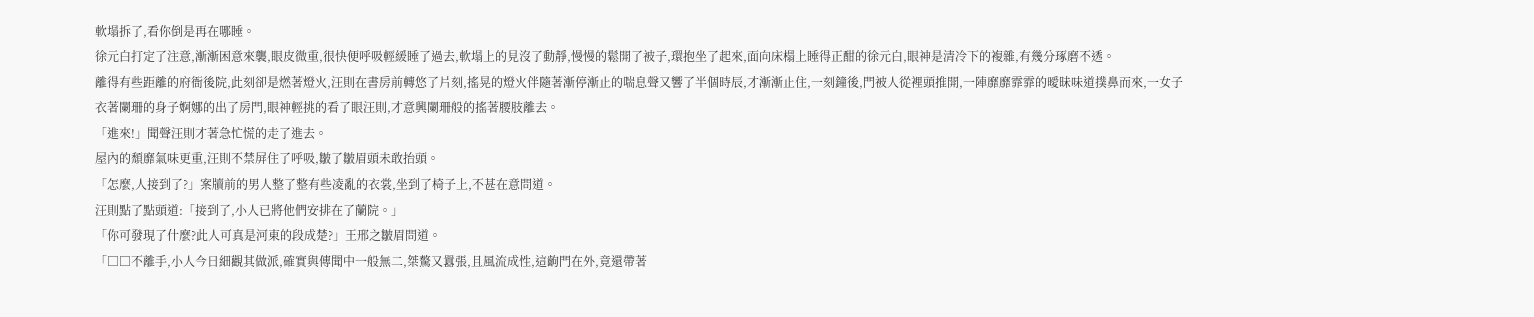軟塌拆了,看你倒是再在哪睡。
徐元白打定了注意,漸漸困意來襲,眼皮微重,很快便呼吸輕緩睡了過去,軟塌上的見沒了動靜,慢慢的鬆開了被子,環抱坐了起來,面向床榻上睡得正酣的徐元白,眼神是清冷下的複雜,有幾分琢磨不透。
離得有些距離的府衙後院,此刻卻是燃著燈火,汪則在書房前轉悠了片刻,搖晃的燈火伴隨著漸停漸止的喘息聲又響了半個時辰,才漸漸止住,一刻鐘後,門被人從裡頭推開,一陣靡靡霏霏的曖昧味道撲鼻而來,一女子衣著闌珊的身子婀娜的出了房門,眼神輕挑的看了眼汪則,才意興闌珊般的搖著腰肢離去。
「進來!」聞聲汪則才著急忙慌的走了進去。
屋內的頹靡氣味更重,汪則不禁屏住了呼吸,皺了皺眉頭未敢抬頭。
「怎麼,人接到了?」案牘前的男人整了整有些凌亂的衣裳,坐到了椅子上,不甚在意問道。
汪則點了點頭道:「接到了,小人已將他們安排在了蘭院。」
「你可發現了什麼?此人可真是河東的段成楚?」王邢之皺眉問道。
「□□不離手,小人今日細觀其做派,確實與傳聞中一般無二,桀驁又囂張,且風流成性,這齣門在外,竟還帶著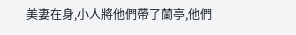美妻在身,小人將他們帶了蘭亭,他們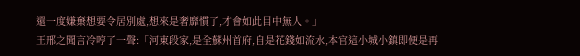還一度嫌棄想要令居別處,想來是奢靡慣了,才會如此目中無人。」
王邢之聞言冷哼了一聲:「河東段家,是全蘇州首府,自是花錢如流水,本官這小城小鎮即便是再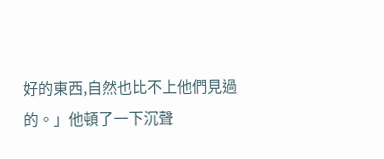好的東西,自然也比不上他們見過的。」他頓了一下沉聲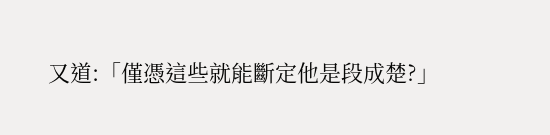又道:「僅憑這些就能斷定他是段成楚?」